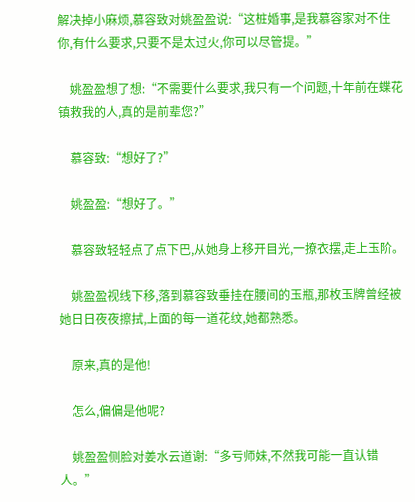解决掉小麻烦,慕容致对姚盈盈说:“这桩婚事,是我慕容家对不住你,有什么要求,只要不是太过火,你可以尽管提。”

    姚盈盈想了想:“不需要什么要求,我只有一个问题,十年前在蝶花镇救我的人,真的是前辈您?”

    慕容致:“想好了?”

    姚盈盈:“想好了。”

    慕容致轻轻点了点下巴,从她身上移开目光,一撩衣摆,走上玉阶。

    姚盈盈视线下移,落到慕容致垂挂在腰间的玉瓶,那枚玉牌曾经被她日日夜夜擦拭,上面的每一道花纹,她都熟悉。

    原来,真的是他!

    怎么,偏偏是他呢?

    姚盈盈侧脸对姜水云道谢:“多亏师妹,不然我可能一直认错人。”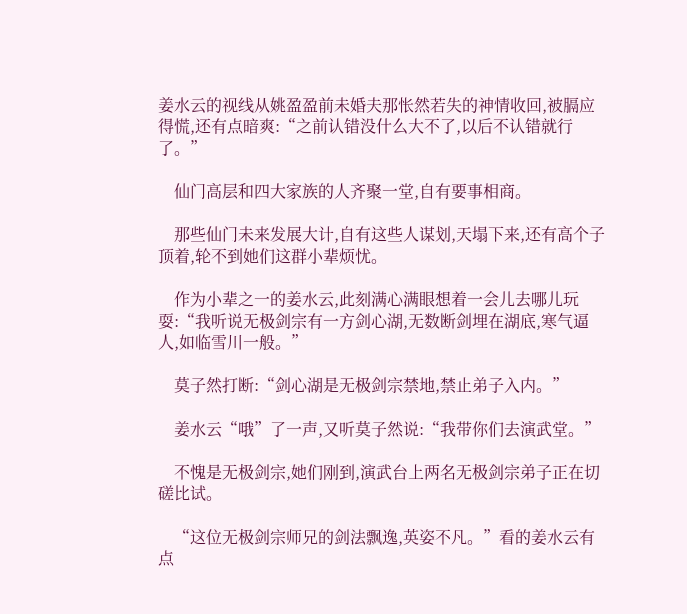姜水云的视线从姚盈盈前未婚夫那怅然若失的神情收回,被膈应得慌,还有点暗爽:“之前认错没什么大不了,以后不认错就行了。”

    仙门高层和四大家族的人齐聚一堂,自有要事相商。

    那些仙门未来发展大计,自有这些人谋划,天塌下来,还有高个子顶着,轮不到她们这群小辈烦忧。

    作为小辈之一的姜水云,此刻满心满眼想着一会儿去哪儿玩耍:“我听说无极剑宗有一方剑心湖,无数断剑埋在湖底,寒气逼人,如临雪川一般。”

    莫子然打断:“剑心湖是无极剑宗禁地,禁止弟子入内。”

    姜水云“哦”了一声,又听莫子然说:“我带你们去演武堂。”

    不愧是无极剑宗,她们刚到,演武台上两名无极剑宗弟子正在切磋比试。

    “这位无极剑宗师兄的剑法飘逸,英姿不凡。”看的姜水云有点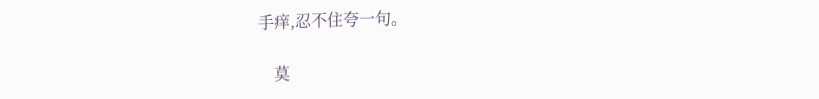手痒,忍不住夸一句。

    莫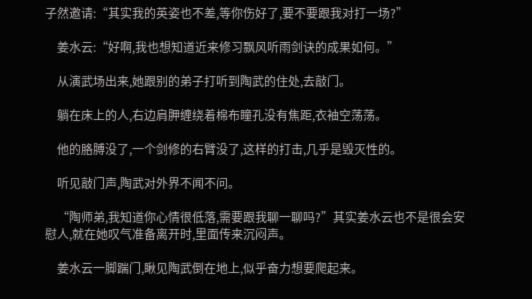子然邀请:“其实我的英姿也不差,等你伤好了,要不要跟我对打一场?”

    姜水云:“好啊,我也想知道近来修习飘风听雨剑诀的成果如何。”

    从演武场出来,她跟别的弟子打听到陶武的住处,去敲门。

    躺在床上的人,右边肩胛缠绕着棉布瞳孔没有焦距,衣袖空荡荡。

    他的胳膊没了,一个剑修的右臂没了,这样的打击,几乎是毁灭性的。

    听见敲门声,陶武对外界不闻不问。

    “陶师弟,我知道你心情很低落,需要跟我聊一聊吗?”其实姜水云也不是很会安慰人,就在她叹气准备离开时,里面传来沉闷声。

    姜水云一脚踹门,瞅见陶武倒在地上,似乎奋力想要爬起来。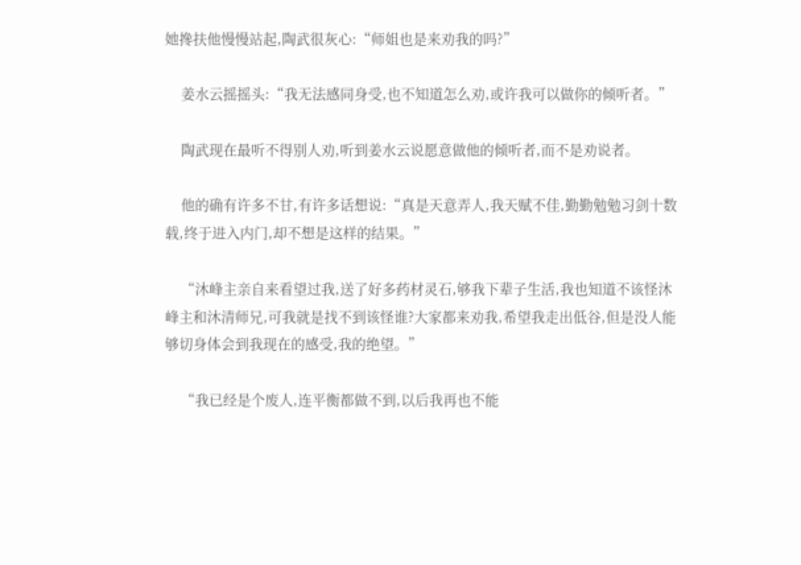她搀扶他慢慢站起,陶武很灰心:“师姐也是来劝我的吗?”

    姜水云摇摇头:“我无法感同身受,也不知道怎么劝,或许我可以做你的倾听者。”

    陶武现在最听不得别人劝,听到姜水云说愿意做他的倾听者,而不是劝说者。

    他的确有许多不甘,有许多话想说:“真是天意弄人,我天赋不佳,勤勤勉勉习剑十数载,终于进入内门,却不想是这样的结果。”

    “沐峰主亲自来看望过我,送了好多药材灵石,够我下辈子生活,我也知道不该怪沐峰主和沐清师兄,可我就是找不到该怪谁?大家都来劝我,希望我走出低谷,但是没人能够切身体会到我现在的感受,我的绝望。”

    “我已经是个废人,连平衡都做不到,以后我再也不能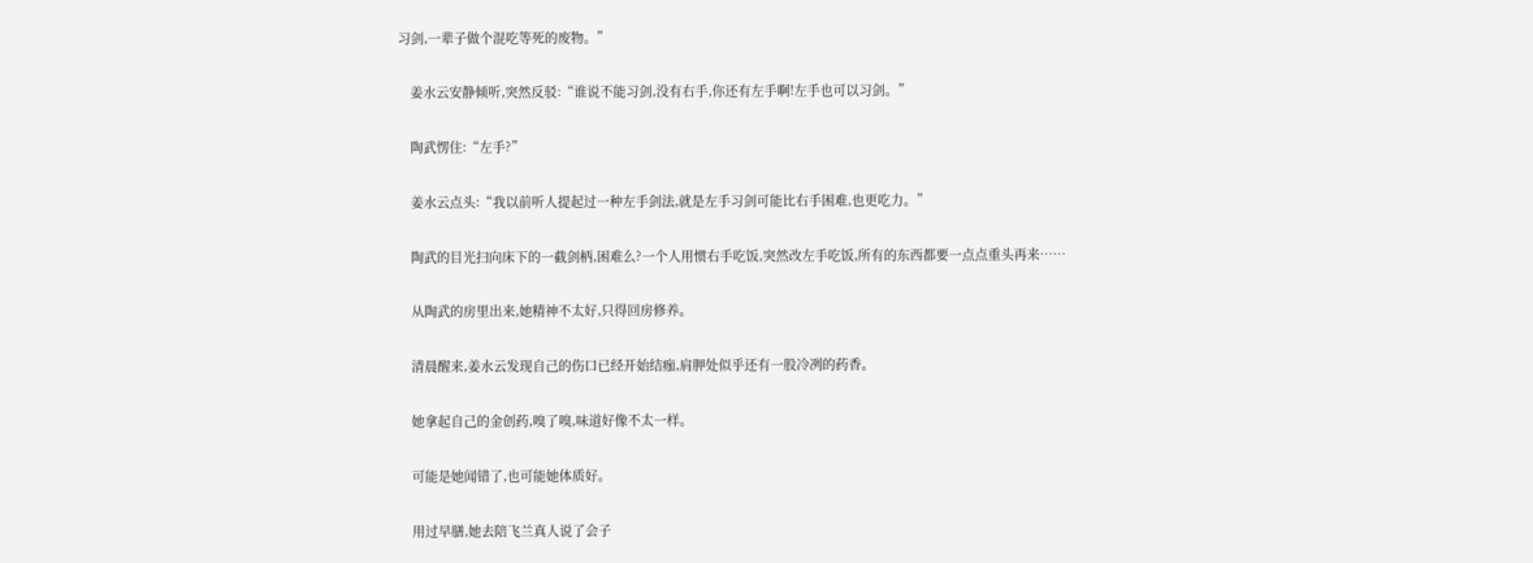习剑,一辈子做个混吃等死的废物。”

    姜水云安静倾听,突然反驳:“谁说不能习剑,没有右手,你还有左手啊!左手也可以习剑。”

    陶武愣住:“左手?”

    姜水云点头:“我以前听人提起过一种左手剑法,就是左手习剑可能比右手困难,也更吃力。”

    陶武的目光扫向床下的一截剑柄,困难么?一个人用惯右手吃饭,突然改左手吃饭,所有的东西都要一点点重头再来……

    从陶武的房里出来,她精神不太好,只得回房修养。

    清晨醒来,姜水云发现自己的伤口已经开始结痂,肩胛处似乎还有一股冷冽的药香。

    她拿起自己的金创药,嗅了嗅,味道好像不太一样。

    可能是她闻错了,也可能她体质好。

    用过早膳,她去陪飞兰真人说了会子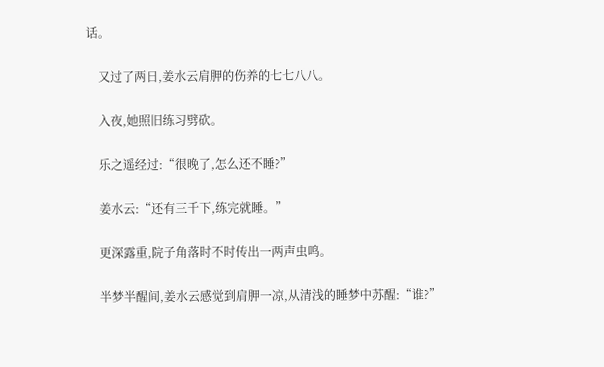话。

    又过了两日,姜水云肩胛的伤养的七七八八。

    入夜,她照旧练习劈砍。

    乐之遥经过:“很晚了,怎么还不睡?”

    姜水云:“还有三千下,练完就睡。”

    更深露重,院子角落时不时传出一两声虫鸣。

    半梦半醒间,姜水云感觉到肩胛一凉,从清浅的睡梦中苏醒:“谁?”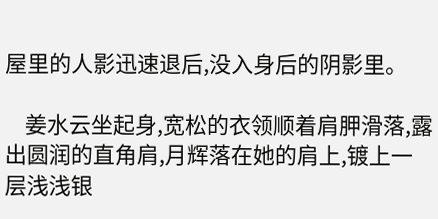屋里的人影迅速退后,没入身后的阴影里。

    姜水云坐起身,宽松的衣领顺着肩胛滑落,露出圆润的直角肩,月辉落在她的肩上,镀上一层浅浅银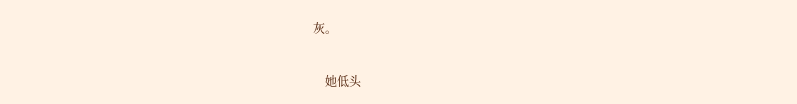灰。

    她低头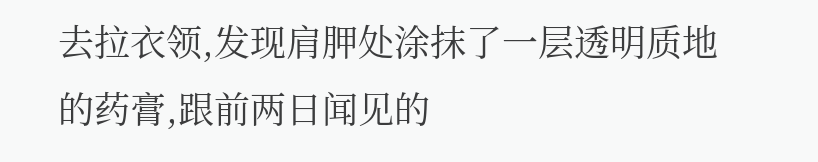去拉衣领,发现肩胛处涂抹了一层透明质地的药膏,跟前两日闻见的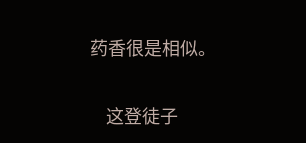药香很是相似。

    这登徒子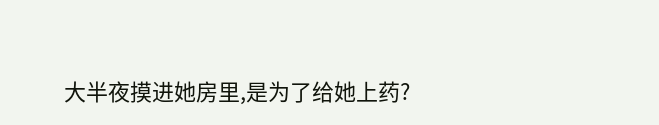大半夜摸进她房里,是为了给她上药?